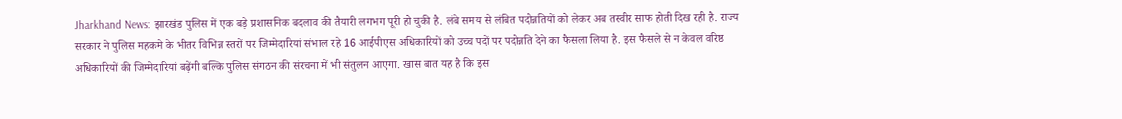Jharkhand News: झारखंड पुलिस में एक बड़े प्रशासनिक बदलाव की तैयारी लगभग पूरी हो चुकी है. लंबे समय से लंबित पदोन्नतियों को लेकर अब तस्वीर साफ होती दिख रही है. राज्य सरकार ने पुलिस महकमे के भीतर विभिन्न स्तरों पर जिम्मेदारियां संभाल रहे 16 आईपीएस अधिकारियों को उच्च पदों पर पदोन्नति देने का फैसला लिया है. इस फैसले से न केवल वरिष्ठ अधिकारियों की जिम्मेदारियां बढ़ेंगी बल्कि पुलिस संगठन की संरचना में भी संतुलन आएगा. खास बात यह है कि इस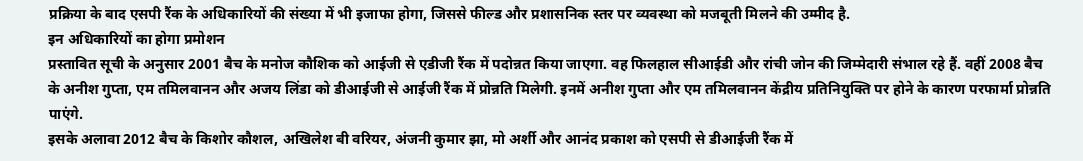प्रक्रिया के बाद एसपी रैंक के अधिकारियों की संख्या में भी इजाफा होगा, जिससे फील्ड और प्रशासनिक स्तर पर व्यवस्था को मजबूती मिलने की उम्मीद है.
इन अधिकारियों का होगा प्रमोशन
प्रस्तावित सूची के अनुसार 2001 बैच के मनोज कौशिक को आईजी से एडीजी रैंक में पदोन्नत किया जाएगा. वह फिलहाल सीआईडी और रांची जोन की जिम्मेदारी संभाल रहे हैं. वहीं 2008 बैच के अनीश गुप्ता, एम तमिलवानन और अजय लिंडा को डीआईजी से आईजी रैंक में प्रोन्नति मिलेगी. इनमें अनीश गुप्ता और एम तमिलवानन केंद्रीय प्रतिनियुक्ति पर होने के कारण परफार्मा प्रोन्नति पाएंगे.
इसके अलावा 2012 बैच के किशोर कौशल, अखिलेश बी वरियर, अंजनी कुमार झा, मो अर्शी और आनंद प्रकाश को एसपी से डीआईजी रैंक में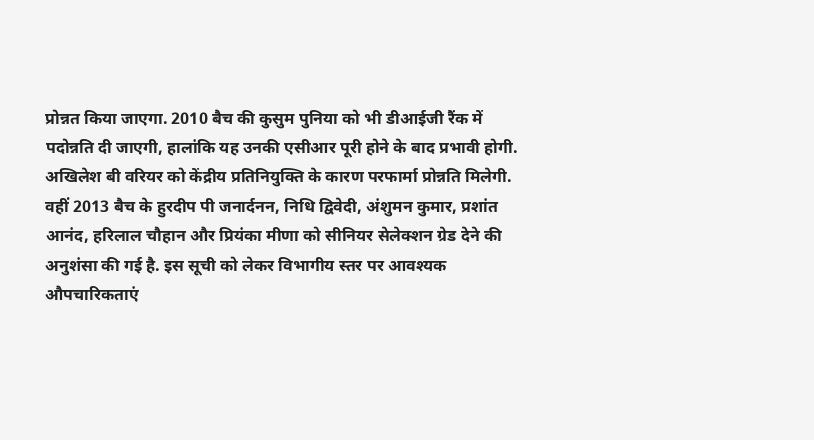प्रोन्नत किया जाएगा. 2010 बैच की कुसुम पुनिया को भी डीआईजी रैंक में पदोन्नति दी जाएगी, हालांकि यह उनकी एसीआर पूरी होने के बाद प्रभावी होगी. अखिलेश बी वरियर को केंद्रीय प्रतिनियुक्ति के कारण परफार्मा प्रोन्नति मिलेगी.
वहीं 2013 बैच के हुरदीप पी जनार्दनन, निधि द्विवेदी, अंशुमन कुमार, प्रशांत आनंद, हरिलाल चौहान और प्रियंका मीणा को सीनियर सेलेक्शन ग्रेड देने की अनुशंसा की गई है. इस सूची को लेकर विभागीय स्तर पर आवश्यक औपचारिकताएं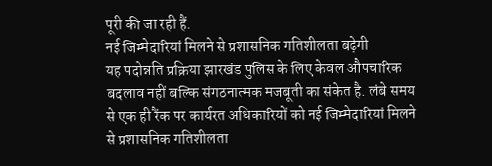पूरी की जा रही हैं.
नई जिम्मेदारियां मिलने से प्रशासनिक गतिशीलता बढ़ेगी
यह पदोन्नति प्रक्रिया झारखंड पुलिस के लिए केवल औपचारिक बदलाव नहीं बल्कि संगठनात्मक मजबूती का संकेत है. लंबे समय से एक ही रैंक पर कार्यरत अधिकारियों को नई जिम्मेदारियां मिलने से प्रशासनिक गतिशीलता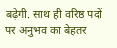बढ़ेगी. साथ ही वरिष्ठ पदों पर अनुभव का बेहतर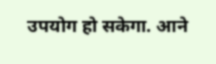उपयोग हो सकेगा. आने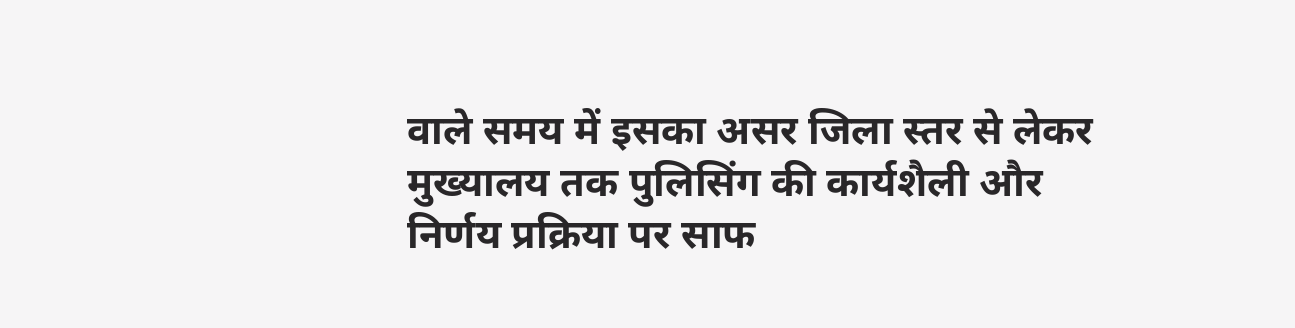वाले समय में इसका असर जिला स्तर से लेकर मुख्यालय तक पुलिसिंग की कार्यशैली और निर्णय प्रक्रिया पर साफ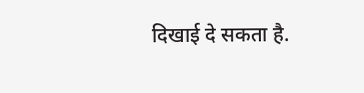दिखाई दे सकता है.